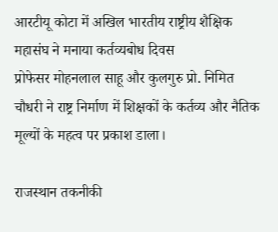आरटीयू कोटा में अखिल भारतीय राष्ट्रीय शैक्षिक महासंघ ने मनाया कर्तव्यबोध दिवस
प्रोफेसर मोहनलाल साहू और कुलगुरु प्रो. निमित चौधरी ने राष्ट्र निर्माण में शिक्षकों के कर्तव्य और नैतिक मूल्यों के महत्व पर प्रकाश डाला।

राजस्थान तकनीकी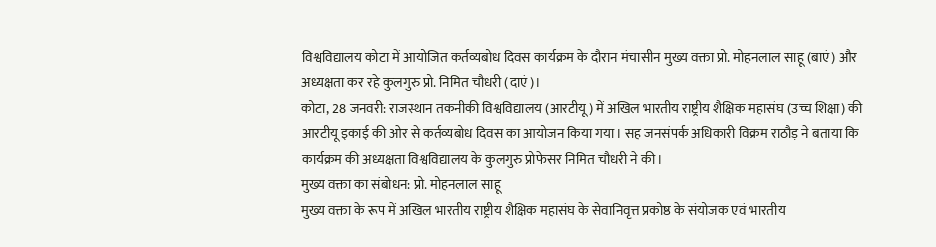विश्वविद्यालय कोटा में आयोजित कर्तव्यबोध दिवस कार्यक्रम के दौरान मंचासीन मुख्य वक्ता प्रो. मोहनलाल साहू (बाएं) और अध्यक्षता कर रहे कुलगुरु प्रो. निमित चौधरी (दाएं)।
कोटा, 28 जनवरी: राजस्थान तकनीकी विश्वविद्यालय (आरटीयू) में अखिल भारतीय राष्ट्रीय शैक्षिक महासंघ (उच्च शिक्षा) की आरटीयू इकाई की ओर से कर्तव्यबोध दिवस का आयोजन किया गया। सह जनसंपर्क अधिकारी विक्रम राठौड़ ने बताया कि कार्यक्रम की अध्यक्षता विश्वविद्यालय के कुलगुरु प्रोफेसर निमित चौधरी ने की।
मुख्य वक्ता का संबोधन: प्रो. मोहनलाल साहू
मुख्य वक्ता के रूप में अखिल भारतीय राष्ट्रीय शैक्षिक महासंघ के सेवानिवृत्त प्रकोष्ठ के संयोजक एवं भारतीय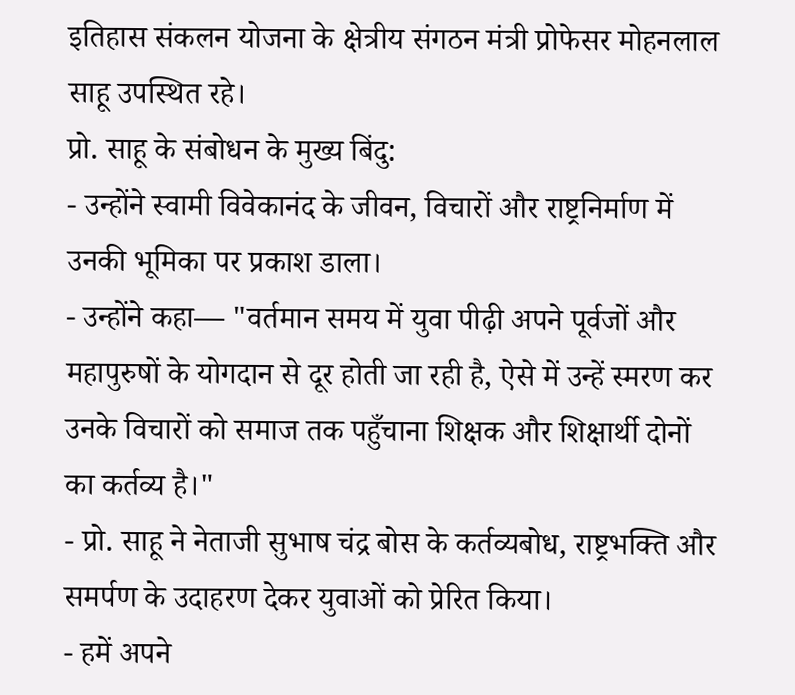इतिहास संकलन योजना के क्षेत्रीय संगठन मंत्री प्रोफेसर मोहनलाल साहू उपस्थित रहे।
प्रो. साहू के संबोधन के मुख्य बिंदु:
- उन्होंने स्वामी विवेकानंद के जीवन, विचारों और राष्ट्रनिर्माण में उनकी भूमिका पर प्रकाश डाला।
- उन्होंने कहा— "वर्तमान समय में युवा पीढ़ी अपने पूर्वजों और महापुरुषों के योगदान से दूर होती जा रही है, ऐसे में उन्हें स्मरण कर उनके विचारों को समाज तक पहुँचाना शिक्षक और शिक्षार्थी दोनों का कर्तव्य है।"
- प्रो. साहू ने नेताजी सुभाष चंद्र बोस के कर्तव्यबोध, राष्ट्रभक्ति और समर्पण के उदाहरण देकर युवाओं को प्रेरित किया।
- हमें अपने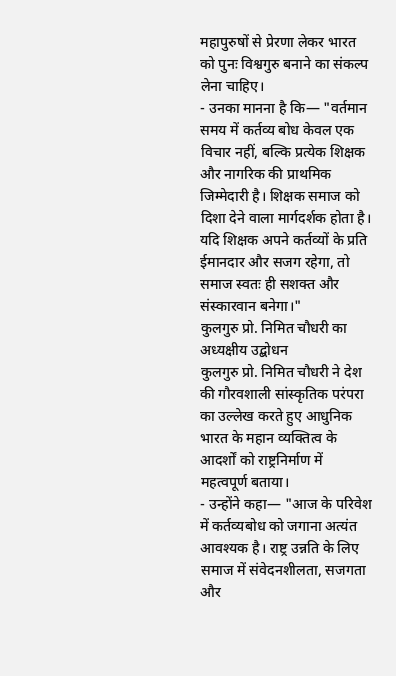महापुरुषों से प्रेरणा लेकर भारत को पुनः विश्वगुरु बनाने का संकल्प लेना चाहिए।
- उनका मानना है कि— "वर्तमान समय में कर्तव्य बोध केवल एक विचार नहीं, बल्कि प्रत्येक शिक्षक और नागरिक की प्राथमिक जिम्मेदारी है। शिक्षक समाज को दिशा देने वाला मार्गदर्शक होता है। यदि शिक्षक अपने कर्तव्यों के प्रति ईमानदार और सजग रहेगा, तो समाज स्वतः ही सशक्त और संस्कारवान बनेगा।"
कुलगुरु प्रो. निमित चौधरी का अध्यक्षीय उद्बोधन
कुलगुरु प्रो. निमित चौधरी ने देश की गौरवशाली सांस्कृतिक परंपरा का उल्लेख करते हुए आधुनिक भारत के महान व्यक्तित्व के आदर्शों को राष्ट्रनिर्माण में महत्वपूर्ण बताया।
- उन्होंने कहा— "आज के परिवेश में कर्तव्यबोध को जगाना अत्यंत आवश्यक है। राष्ट्र उन्नति के लिए समाज में संवेदनशीलता, सजगता और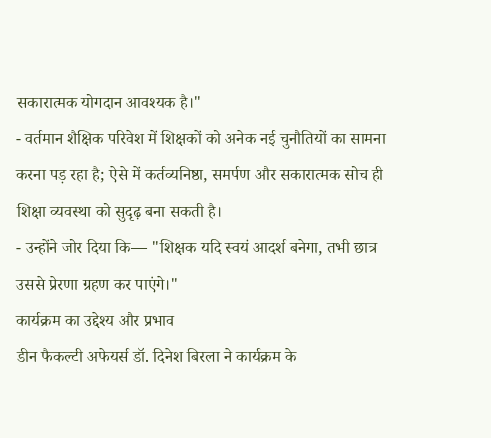सकारात्मक योगदान आवश्यक है।"
- वर्तमान शैक्षिक परिवेश में शिक्षकों को अनेक नई चुनौतियों का सामना करना पड़ रहा है; ऐसे में कर्तव्यनिष्ठा, समर्पण और सकारात्मक सोच ही शिक्षा व्यवस्था को सुदृढ़ बना सकती है।
- उन्होंने जोर दिया कि— "शिक्षक यदि स्वयं आदर्श बनेगा, तभी छात्र उससे प्रेरणा ग्रहण कर पाएंगे।"
कार्यक्रम का उद्देश्य और प्रभाव
डीन फैकल्टी अफेयर्स डॉ. दिनेश बिरला ने कार्यक्रम के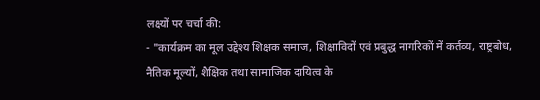लक्ष्यों पर चर्चा की:
- "कार्यक्रम का मूल उद्देश्य शिक्षक समाज, शिक्षाविदों एवं प्रबुद्ध नागरिकों में कर्तव्य, राष्ट्रबोध, नैतिक मूल्यों, शैक्षिक तथा सामाजिक दायित्व के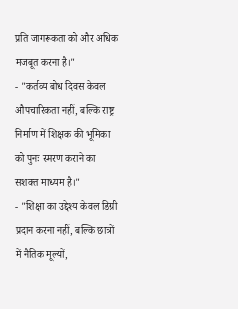प्रति जागरूकता को और अधिक मजबूत करना है।"
- "कर्तव्य बोध दिवस केवल औपचारिकता नहीं, बल्कि राष्ट्र निर्माण में शिक्षक की भूमिका को पुनः स्मरण कराने का सशक्त माध्यम है।"
- "शिक्षा का उद्देश्य केवल डिग्री प्रदान करना नहीं, बल्कि छात्रों में नैतिक मूल्यों,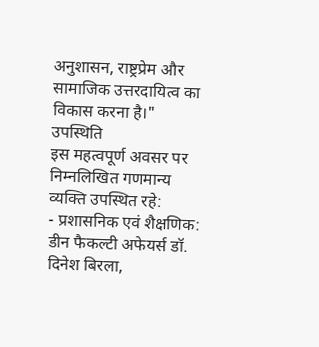अनुशासन, राष्ट्रप्रेम और सामाजिक उत्तरदायित्व का विकास करना है।"
उपस्थिति
इस महत्वपूर्ण अवसर पर निम्नलिखित गणमान्य व्यक्ति उपस्थित रहे:
- प्रशासनिक एवं शैक्षणिक: डीन फैकल्टी अफेयर्स डॉ. दिनेश बिरला,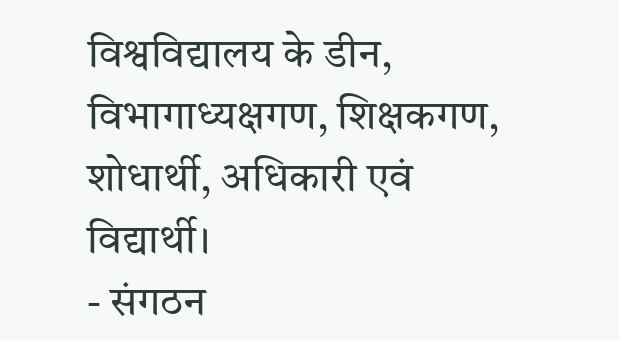विश्वविद्यालय के डीन, विभागाध्यक्षगण, शिक्षकगण, शोधार्थी, अधिकारी एवं विद्यार्थी।
- संगठन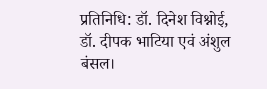प्रतिनिधि: डॉ. दिनेश विश्नोई, डॉ. दीपक भाटिया एवं अंशुल बंसल।